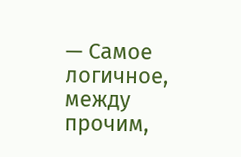— Самое логичное, между прочим,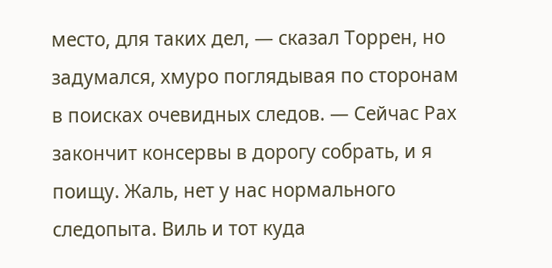место, для таких дел, — сказал Торрен, но задумался, хмуро поглядывая по сторонам в поисках очевидных следов. — Сейчас Рах закончит консервы в дорогу собрать, и я поищу. Жаль, нет у нас нормального следопыта. Виль и тот куда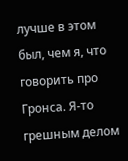лучше в этом был, чем я, что говорить про Гронса. Я-то грешным делом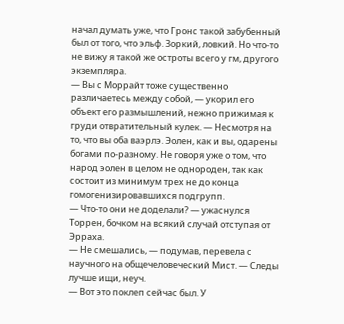начал думать уже, что Гронс такой забубенный был от того, что эльф. Зоркий, ловкий. Но что-то не вижу я такой же остроты всего у гм, другого экземпляра.
— Вы с Моррайт тоже существенно различаетесь между собой, — укорил его объект его размышлений, нежно прижимая к груди отвратительный кулек. — Несмотря на то, что вы оба ваэрлэ. Эолен, как и вы, одарены богами по-разному. Не говоря уже о том, что народ эолен в целом не однороден, так как состоит из минимум трех не до конца гомогенизировавшихся подгрупп.
— Что-то они не доделали? — ужаснулся Торрен, бочком на всякий случай отступая от Эрраха.
— Не смешались, — подумав, перевела с научного на общечеловеческий Мист. — Следы лучше ищи, неуч.
— Вот это поклеп сейчас был. У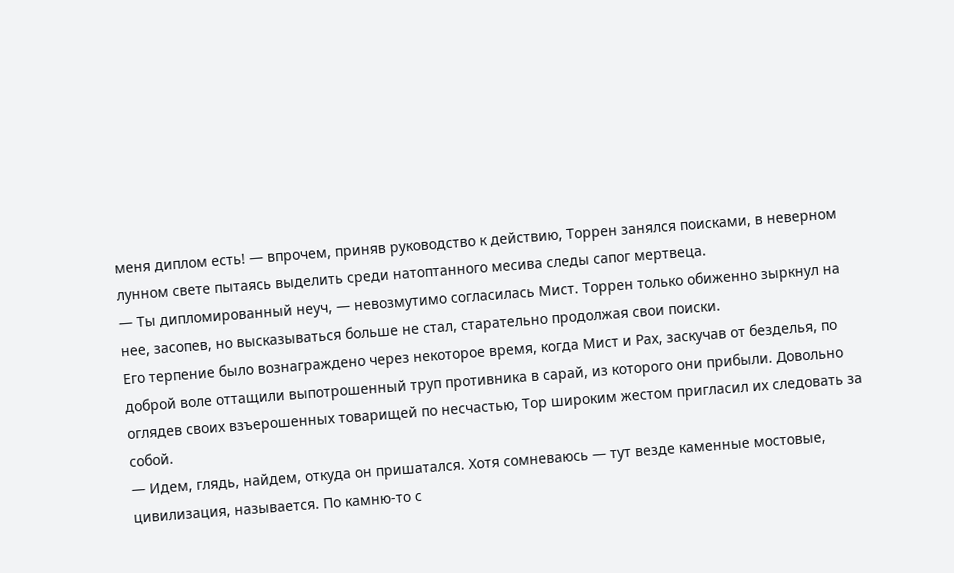меня диплом есть! — впрочем, приняв руководство к действию, Торрен занялся поисками, в неверном лунном свете пытаясь выделить среди натоптанного месива следы сапог мертвеца.
— Ты дипломированный неуч, — невозмутимо согласилась Мист. Торрен только обиженно зыркнул на нее, засопев, но высказываться больше не стал, старательно продолжая свои поиски.
Его терпение было вознаграждено через некоторое время, когда Мист и Рах, заскучав от безделья, по доброй воле оттащили выпотрошенный труп противника в сарай, из которого они прибыли. Довольно оглядев своих взъерошенных товарищей по несчастью, Тор широким жестом пригласил их следовать за собой.
— Идем, глядь, найдем, откуда он пришатался. Хотя сомневаюсь — тут везде каменные мостовые, цивилизация, называется. По камню-то с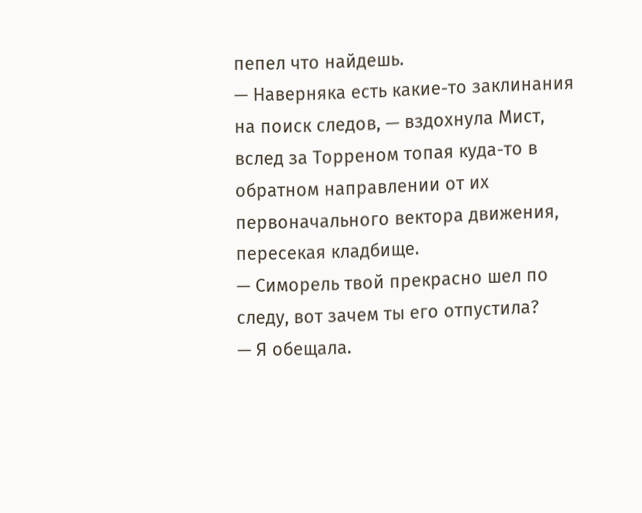пепел что найдешь.
— Наверняка есть какие-то заклинания на поиск следов, — вздохнула Мист, вслед за Торреном топая куда-то в обратном направлении от их первоначального вектора движения, пересекая кладбище.
— Симорель твой прекрасно шел по следу, вот зачем ты его отпустила?
— Я обещала.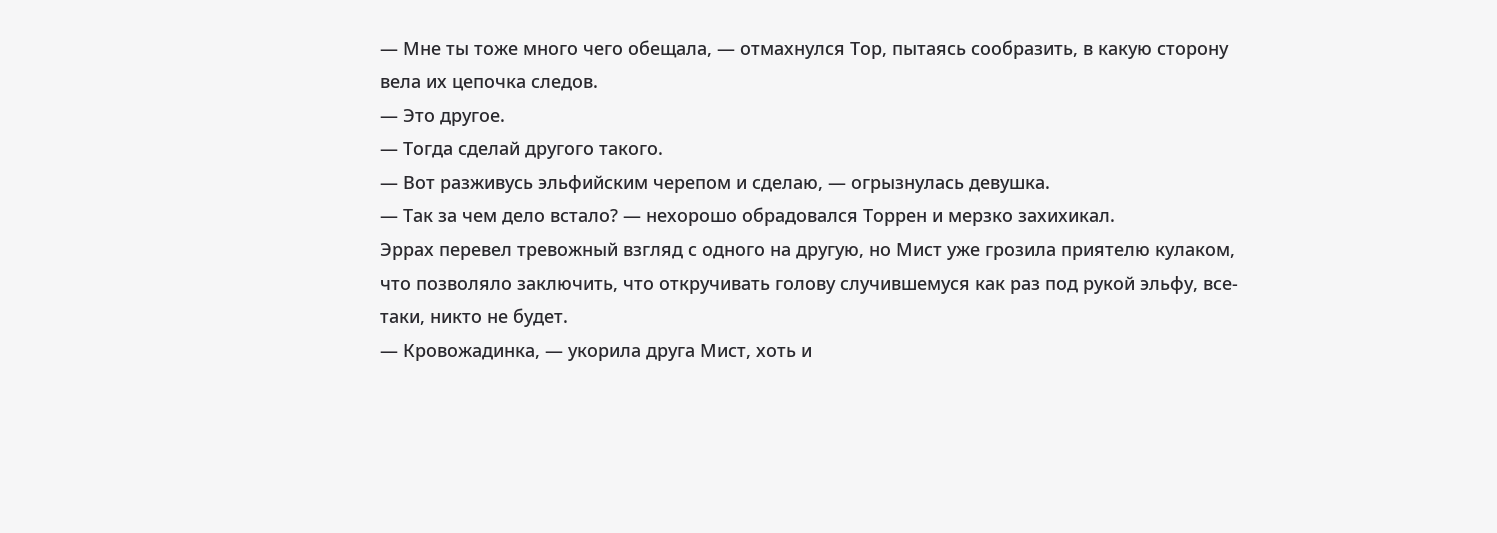— Мне ты тоже много чего обещала, — отмахнулся Тор, пытаясь сообразить, в какую сторону вела их цепочка следов.
— Это другое.
— Тогда сделай другого такого.
— Вот разживусь эльфийским черепом и сделаю, — огрызнулась девушка.
— Так за чем дело встало? — нехорошо обрадовался Торрен и мерзко захихикал.
Эррах перевел тревожный взгляд с одного на другую, но Мист уже грозила приятелю кулаком, что позволяло заключить, что откручивать голову случившемуся как раз под рукой эльфу, все-таки, никто не будет.
— Кровожадинка, — укорила друга Мист, хоть и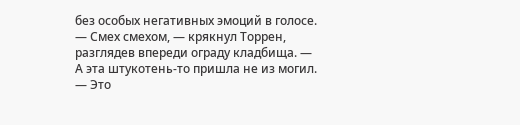без особых негативных эмоций в голосе.
— Смех смехом, — крякнул Торрен, разглядев впереди ограду кладбища. — А эта штукотень-то пришла не из могил.
— Это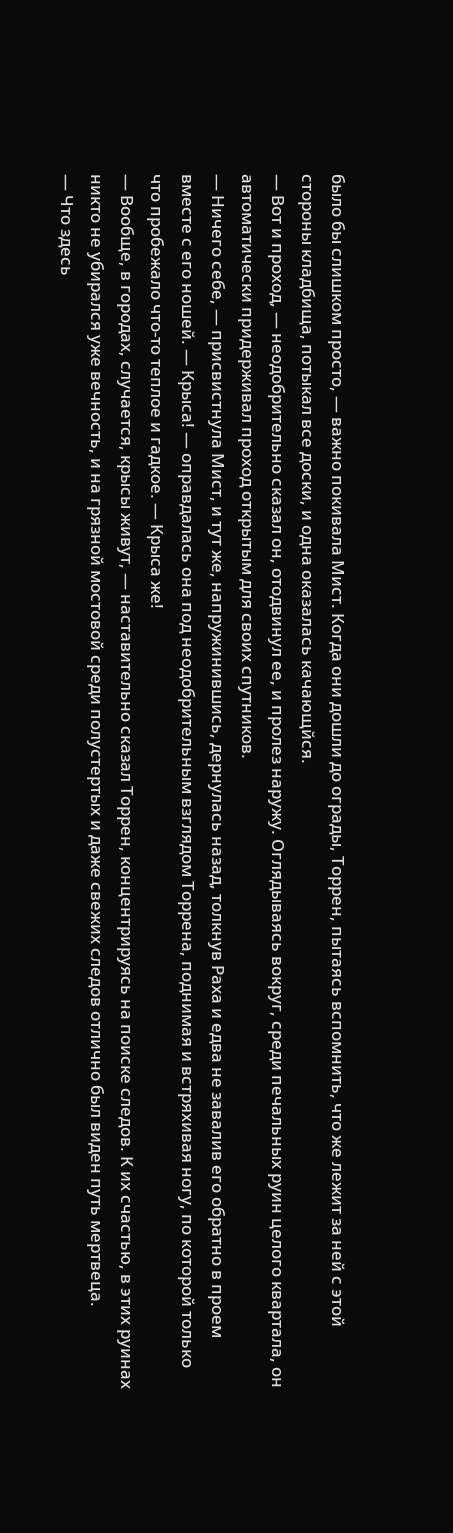было бы слишком просто, — важно покивала Мист. Когда они дошли до ограды, Торрен, пытаясь вспомнить, что же лежит за ней с этой стороны кладбища, потыкал все доски, и одна оказалась качающйся.
— Вот и проход, — неодобрительно сказал он, отодвинул ее, и пролез наружу. Оглядываясь вокруг, среди печальных руин целого квартала, он автоматически придерживал проход открытым для своих спутников.
— Ничего себе, — присвистнула Мист, и тут же, напружинившись, дернулась назад, толкнув Раха и едва не завалив его обратно в проем вместе с его ношей. — Крыса! — оправдалась она под неодобрительным взглядом Торрена, поднимая и встряхивая ногу, по которой только что пробежало что-то теплое и гадкое. — Крыса же!
— Вообще, в городах, случается, крысы живут, — наставительно сказал Торрен, концентрируясь на поиске следов. К их счастью, в этих руинах никто не убирался уже вечность, и на грязной мостовой среди полустертых и даже свежих следов отлично был виден путь мертвеца.
— Что здесь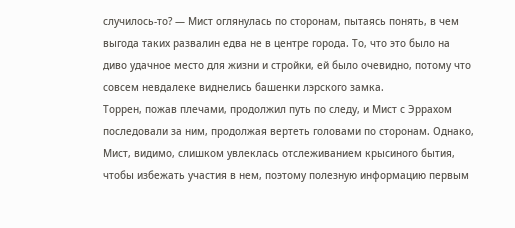случилось-то? — Мист оглянулась по сторонам, пытаясь понять, в чем выгода таких развалин едва не в центре города. То, что это было на диво удачное место для жизни и стройки, ей было очевидно, потому что совсем невдалеке виднелись башенки лэрского замка.
Торрен, пожав плечами, продолжил путь по следу, и Мист с Эррахом последовали за ним, продолжая вертеть головами по сторонам. Однако, Мист, видимо, слишком увлеклась отслеживанием крысиного бытия, чтобы избежать участия в нем, поэтому полезную информацию первым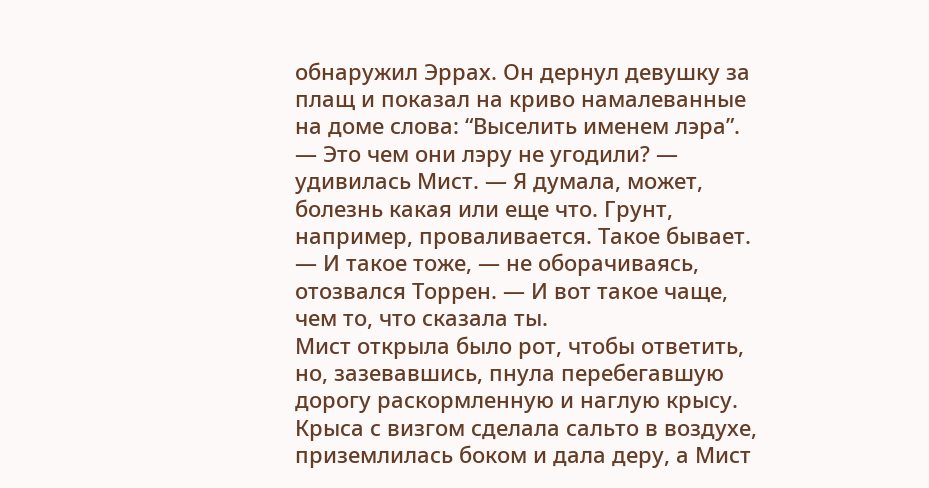обнаружил Эррах. Он дернул девушку за плащ и показал на криво намалеванные на доме слова: “Выселить именем лэра”.
— Это чем они лэру не угодили? — удивилась Мист. — Я думала, может, болезнь какая или еще что. Грунт, например, проваливается. Такое бывает.
— И такое тоже, — не оборачиваясь, отозвался Торрен. — И вот такое чаще, чем то, что сказала ты.
Мист открыла было рот, чтобы ответить, но, зазевавшись, пнула перебегавшую дорогу раскормленную и наглую крысу. Крыса с визгом сделала сальто в воздухе, приземлилась боком и дала деру, а Мист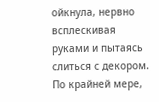ойкнула, нервно всплескивая руками и пытаясь слиться с декором. По крайней мере,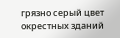грязно серый цвет окрестных зданий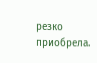резко приобрела.